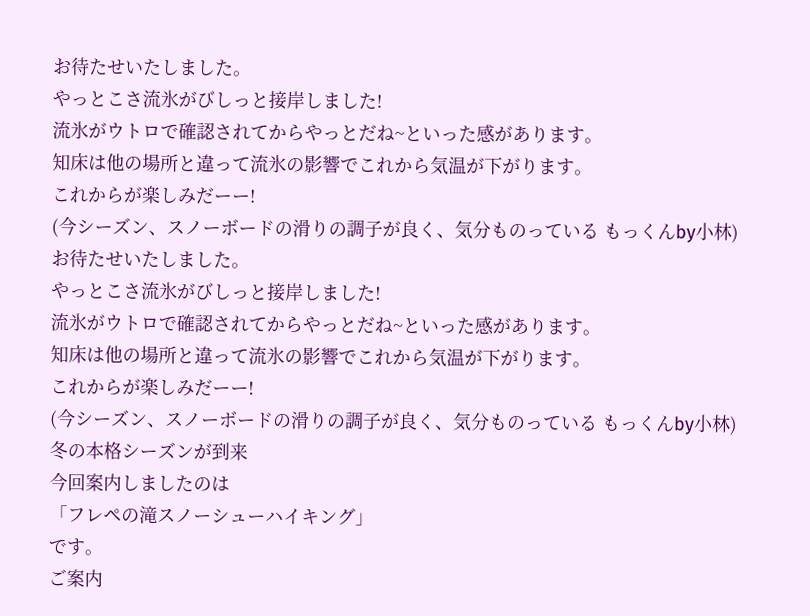お待たせいたしました。
やっとこさ流氷がびしっと接岸しました!
流氷がウトロで確認されてからやっとだね~といった感があります。
知床は他の場所と違って流氷の影響でこれから気温が下がります。
これからが楽しみだーー!
(今シーズン、スノーボードの滑りの調子が良く、気分ものっている もっくんby小林)
お待たせいたしました。
やっとこさ流氷がびしっと接岸しました!
流氷がウトロで確認されてからやっとだね~といった感があります。
知床は他の場所と違って流氷の影響でこれから気温が下がります。
これからが楽しみだーー!
(今シーズン、スノーボードの滑りの調子が良く、気分ものっている もっくんby小林)
冬の本格シーズンが到来
今回案内しましたのは
「フレペの滝スノーシューハイキング」
です。
ご案内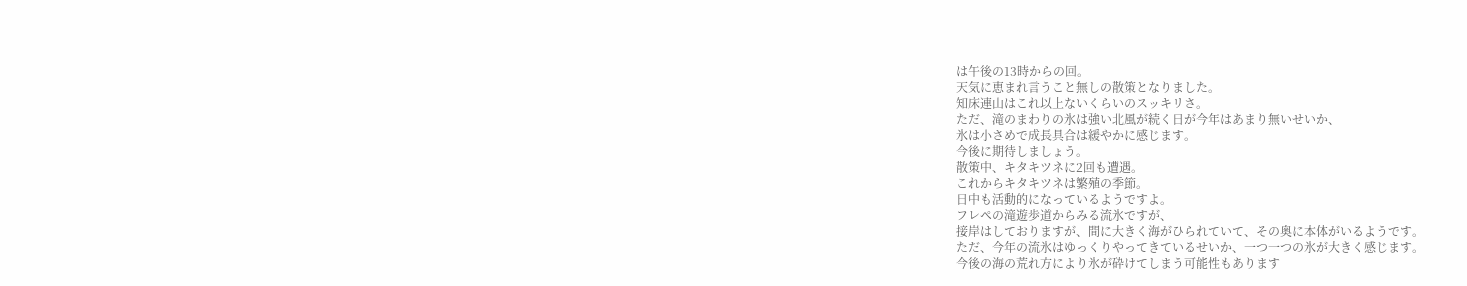は午後の13時からの回。
天気に恵まれ言うこと無しの散策となりました。
知床連山はこれ以上ないくらいのスッキリさ。
ただ、滝のまわりの氷は強い北風が続く日が今年はあまり無いせいか、
氷は小さめで成長具合は緩やかに感じます。
今後に期待しましょう。
散策中、キタキツネに2回も遭遇。
これからキタキツネは繁殖の季節。
日中も活動的になっているようですよ。
フレペの滝遊歩道からみる流氷ですが、
接岸はしておりますが、間に大きく海がひられていて、その奥に本体がいるようです。
ただ、今年の流氷はゆっくりやってきているせいか、一つ一つの氷が大きく感じます。
今後の海の荒れ方により氷が砕けてしまう可能性もあります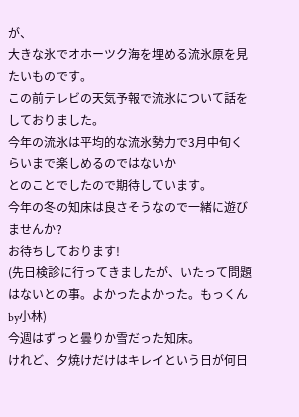が、
大きな氷でオホーツク海を埋める流氷原を見たいものです。
この前テレビの天気予報で流氷について話をしておりました。
今年の流氷は平均的な流氷勢力で3月中旬くらいまで楽しめるのではないか
とのことでしたので期待しています。
今年の冬の知床は良さそうなので一緒に遊びませんか?
お待ちしております!
(先日検診に行ってきましたが、いたって問題はないとの事。よかったよかった。もっくんby小林)
今週はずっと曇りか雪だった知床。
けれど、夕焼けだけはキレイという日が何日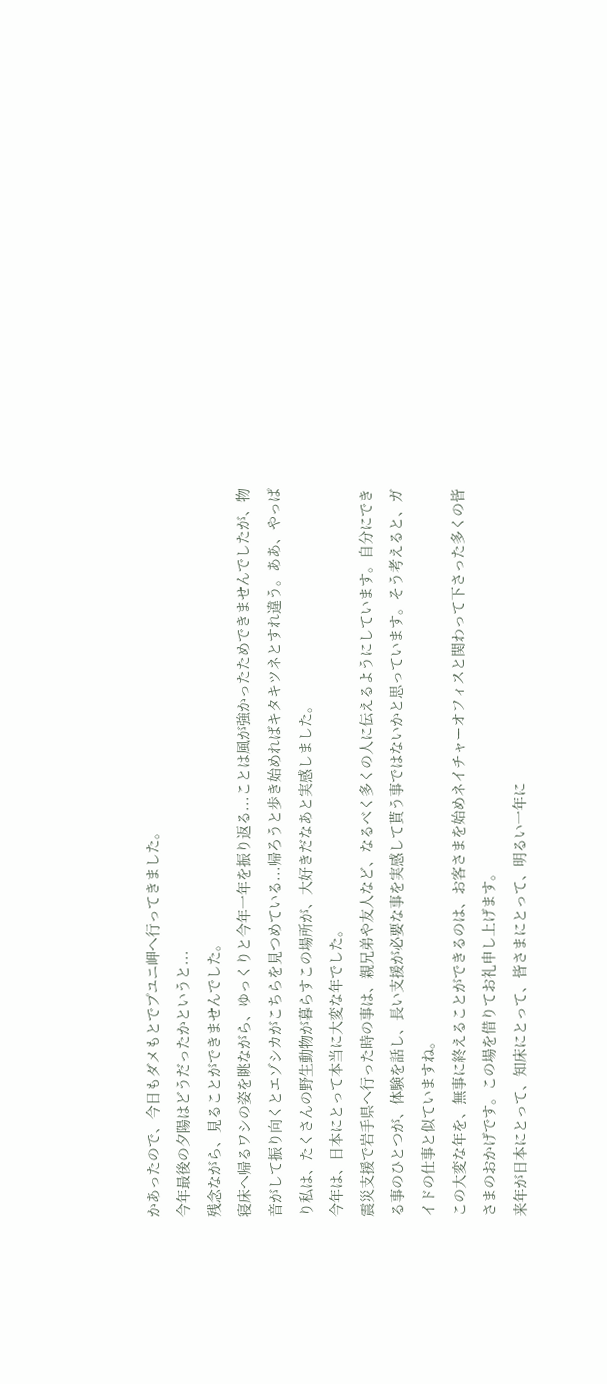かあったので、今日もダメもとでプユニ岬へ行ってきました。
今年最後の夕陽はどうだったかというと...
残念ながら、見ることができませんでした。
寝床へ帰るワシの姿を眺ながら、ゆっくりと今年一年を振り返る...ことは風が強かったためできませんでしたが、物音がして振り向くとエゾシカがこちらを見つめている...帰ろうと歩き始めればキタキツネとすれ違う。ああ、やっぱり私は、たくさんの野生動物が暮らすこの場所が、大好きだなあと実感しました。
今年は、日本にとって本当に大変な年でした。
震災支援で岩手県へ行った時の事は、親兄弟や友人など、なるべく多くの人に伝えるようにしています。自分にできる事のひとつが、体験を話し、長い支援が必要な事を実感して貰う事ではないかと思っています。そう考えると、ガイドの仕事と似ていますね。
この大変な年を、無事に終えることができるのは、お客さまを始めネイチャーオフィスと関わって下さった多くの皆さまのおかげです。この場を借りてお礼申し上げます。
来年が日本にとって、知床にとって、皆さまにとって、明るい一年に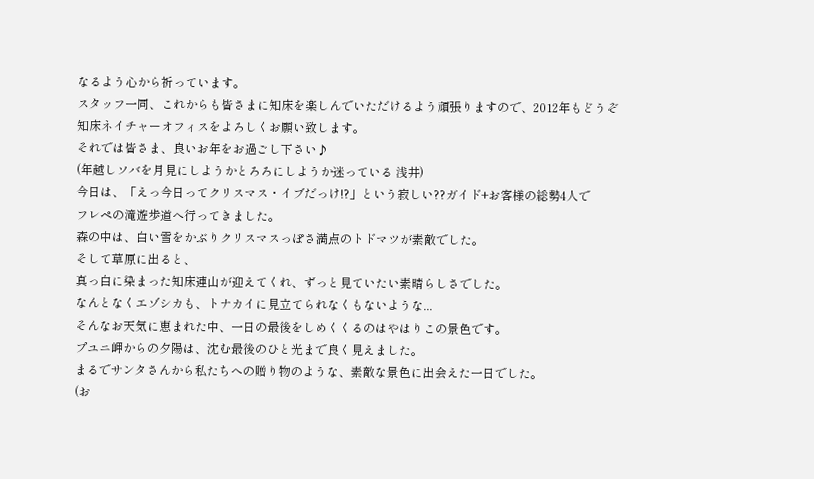なるよう心から祈っています。
スタッフ一同、これからも皆さまに知床を楽しんでいただけるよう頑張りますので、2012年もどうぞ知床ネイチャーオフィスをよろしくお願い致します。
それでは皆さま、良いお年をお過ごし下さい♪
(年越しソバを月見にしようかとろろにしようか迷っている 浅井)
今日は、「えっ今日ってクリスマス・イブだっけ!?」という寂しい??ガイド+お客様の総勢4人で
フレペの滝遊歩道へ行ってきました。
森の中は、白い雪をかぶりクリスマスっぽさ満点のトドマツが素敵でした。
そして草原に出ると、
真っ白に染まった知床連山が迎えてくれ、ずっと見ていたい素晴らしさでした。
なんとなくエゾシカも、トナカイに見立てられなくもないような...
そんなお天気に恵まれた中、一日の最後をしめくくるのはやはりこの景色です。
プユニ岬からの夕陽は、沈む最後のひと光まで良く見えました。
まるでサンタさんから私たちへの贈り物のような、素敵な景色に出会えた一日でした。
(お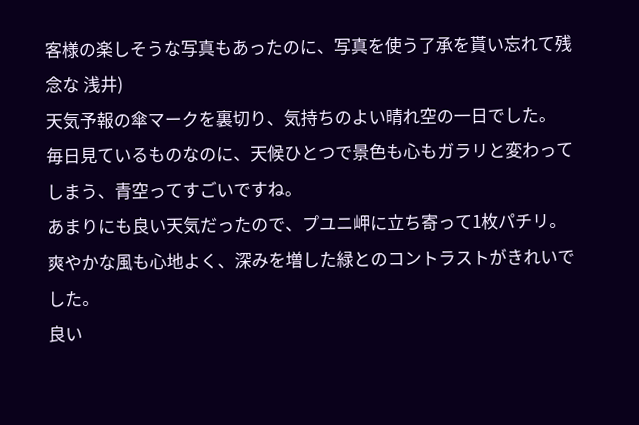客様の楽しそうな写真もあったのに、写真を使う了承を貰い忘れて残念な 浅井)
天気予報の傘マークを裏切り、気持ちのよい晴れ空の一日でした。
毎日見ているものなのに、天候ひとつで景色も心もガラリと変わってしまう、青空ってすごいですね。
あまりにも良い天気だったので、プユニ岬に立ち寄って1枚パチリ。
爽やかな風も心地よく、深みを増した緑とのコントラストがきれいでした。
良い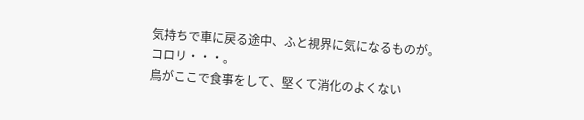気持ちで車に戻る途中、ふと視界に気になるものが。
コロリ・・・。
鳥がここで食事をして、堅くて消化のよくない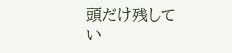頭だけ残してい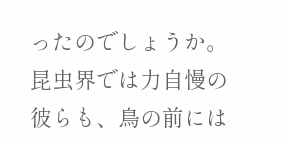ったのでしょうか。
昆虫界では力自慢の彼らも、鳥の前には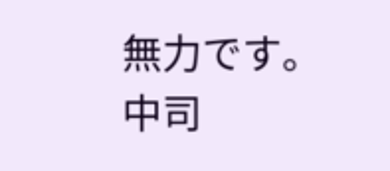無力です。
中司